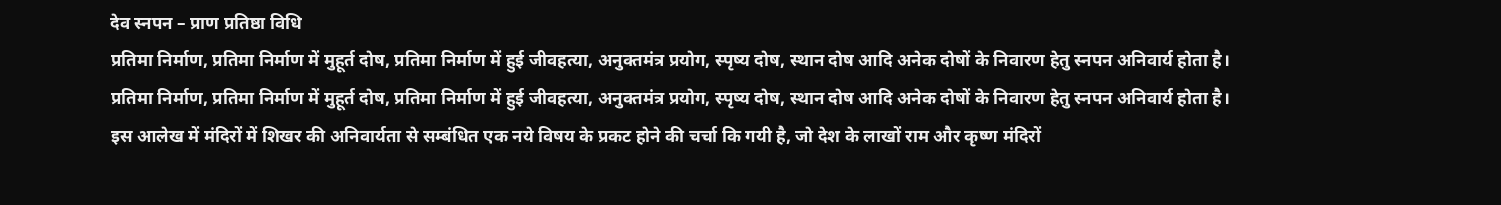देव स्नपन – प्राण प्रतिष्ठा विधि
प्रतिमा निर्माण, प्रतिमा निर्माण में मुहूर्त दोष, प्रतिमा निर्माण में हुई जीवहत्या, अनुक्तमंत्र प्रयोग, स्पृष्य दोष, स्थान दोष आदि अनेक दोषों के निवारण हेतु स्नपन अनिवार्य होता है।
प्रतिमा निर्माण, प्रतिमा निर्माण में मुहूर्त दोष, प्रतिमा निर्माण में हुई जीवहत्या, अनुक्तमंत्र प्रयोग, स्पृष्य दोष, स्थान दोष आदि अनेक दोषों के निवारण हेतु स्नपन अनिवार्य होता है।
इस आलेख में मंदिरों में शिखर की अनिवार्यता से सम्बंधित एक नये विषय के प्रकट होने की चर्चा कि गयी है, जो देश के लाखों राम और कृष्ण मंदिरों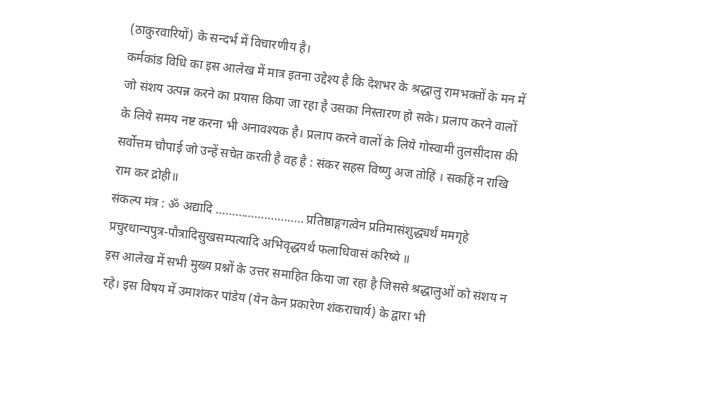(ठाकुरवारियों) के सन्दर्भ में विचारणीय है।
कर्मकांड विधि का इस आलेख में मात्र इतना उद्देश्य है कि देशभर के श्रद्धालु रामभक्तों के मन में जो संशय उत्पन्न करने का प्रयास किया जा रहा है उसका निस्तारण हो सके। प्रलाप करने वालों के लिये समय नष्ट करना भी अनावश्यक है। प्रलाप करने वालों के लिये गोस्वामी तुलसीदास की सर्वोत्तम चौपाई जो उन्हें सचेत करती है वह है : संकर सहस विष्णु अज तोहिं । सकहिं न राखि राम कर द्रोही॥
संकल्प मंत्र : ॐ अद्यादि ……………………… प्रतिष्ठाङ्गगत्वेन प्रतिमासंशुद्ध्यर्थं ममगृहे प्रचुरधान्यपुत्र-पौत्रादिसुखसम्पत्यादि अभिवृद्धयर्थं फलाधिवासं करिष्ये ॥
इस आलेख में सभी मुख्य प्रश्नों के उत्तर समाहित किया जा रहा है जिससे श्रद्धालुओं को संशय न रहे। इस विषय में उमाशंकर पांडेय (येन केन प्रकारेण शंकराचार्य) के द्वारा भी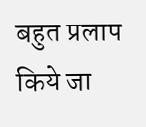बहुत प्रलाप किये जा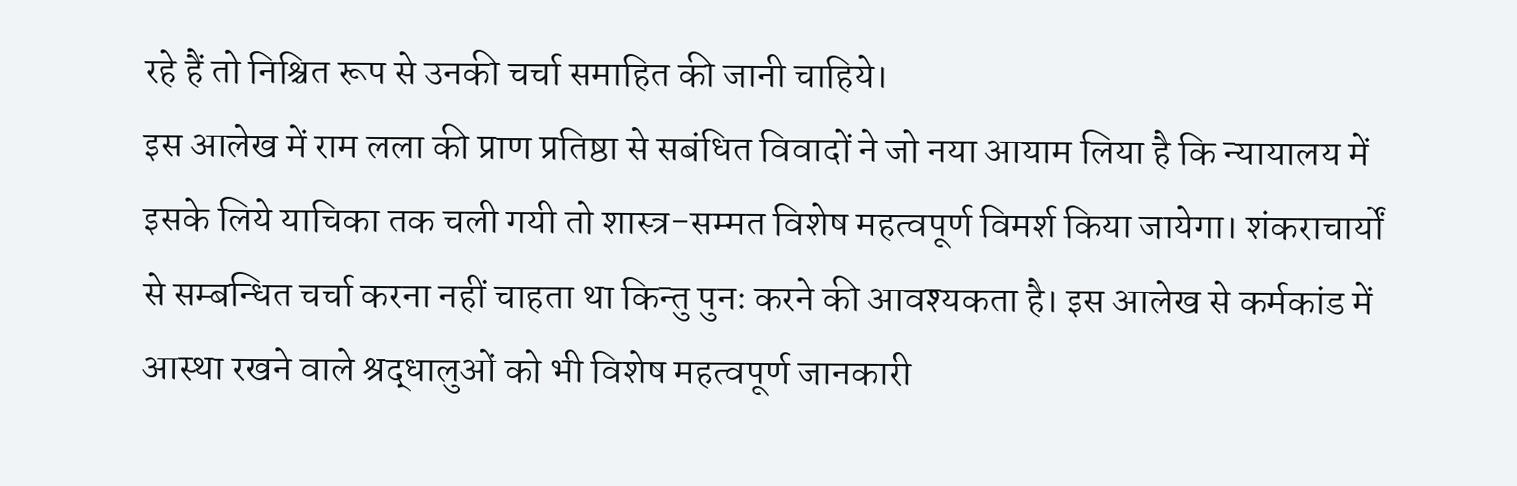रहे हैं तो निश्चित रूप से उनकी चर्चा समाहित की जानी चाहिये।
इस आलेख में राम लला की प्राण प्रतिष्ठा से सबंधित विवादों ने जो नया आयाम लिया है कि न्यायालय में इसके लिये याचिका तक चली गयी तो शास्त्र-सम्मत विशेष महत्वपूर्ण विमर्श किया जायेगा। शंकराचार्यों से सम्बन्धित चर्चा करना नहीं चाहता था किन्तु पुनः करने की आवश्यकता है। इस आलेख से कर्मकांड में आस्था रखने वाले श्रद्धालुओं को भी विशेष महत्वपूर्ण जानकारी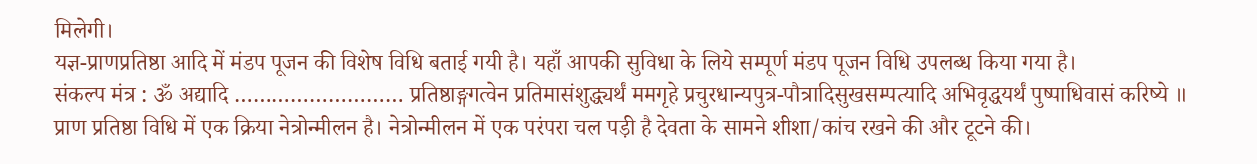मिलेगी।
यज्ञ-प्राणप्रतिष्ठा आदि में मंडप पूजन की विशेष विधि बताई गयी है। यहाँ आपकी सुविधा के लिये सम्पूर्ण मंडप पूजन विधि उपलब्ध किया गया है।
संकल्प मंत्र : ॐ अद्यादि ……………………… प्रतिष्ठाङ्गगत्वेन प्रतिमासंशुद्ध्यर्थं ममगृहे प्रचुरधान्यपुत्र-पौत्रादिसुखसम्पत्यादि अभिवृद्धयर्थं पुष्पाधिवासं करिष्ये ॥
प्राण प्रतिष्ठा विधि में एक क्रिया नेत्रोन्मीलन है। नेत्रोन्मीलन में एक परंपरा चल पड़ी है देवता के सामने शीशा/कांच रखने की और टूटने की।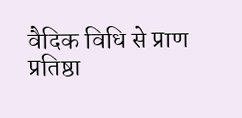वैदिक विधि से प्राण प्रतिष्ठा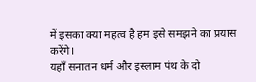में इसका क्या महत्व है हम इसे समझने का प्रयास करेंगे।
यहाँ सनातन धर्म और इस्लाम पंथ के दो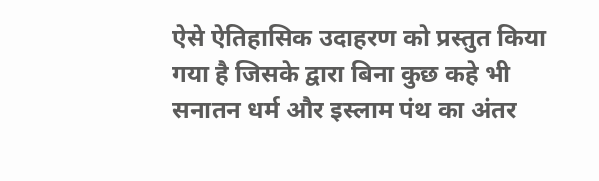ऐसे ऐतिहासिक उदाहरण को प्रस्तुत किया गया है जिसके द्वारा बिना कुछ कहे भी सनातन धर्म और इस्लाम पंथ का अंतर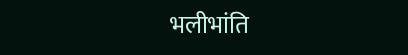भलीभांति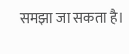समझा जा सकता है।